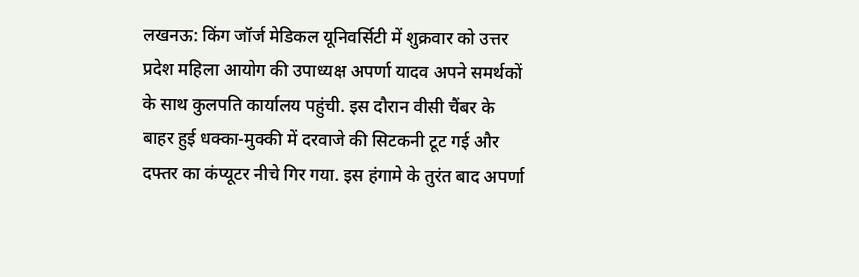लखनऊ: किंग जॉर्ज मेडिकल यूनिवर्सिटी में शुक्रवार को उत्तर प्रदेश महिला आयोग की उपाध्यक्ष अपर्णा यादव अपने समर्थकों के साथ कुलपति कार्यालय पहुंची. इस दौरान वीसी चैंबर के बाहर हुई धक्का-मुक्की में दरवाजे की सिटकनी टूट गई और दफ्तर का कंप्यूटर नीचे गिर गया. इस हंगामे के तुरंत बाद अपर्णा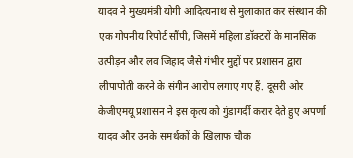यादव ने मुख्यमंत्री योगी आदित्यनाथ से मुलाकात कर संस्थान की एक गोपनीय रिपोर्ट सौंपी, जिसमें महिला डॉक्टरों के मानसिक उत्पीड़न और लव जिहाद जैसे गंभीर मुद्दों पर प्रशासन द्वारा लीपापोती करने के संगीन आरोप लगाए गए हैं. दूसरी ओर केजीएमयू प्रशासन ने इस कृत्य को गुंडागर्दी करार देते हुए अपर्णा यादव और उनके समर्थकों के खिलाफ चौक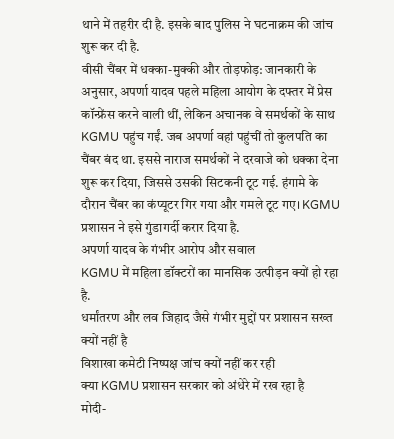थाने में तहरीर दी है. इसके बाद पुलिस ने घटनाक्रम की जांच शुरू कर दी है.
वीसी चैंबर में धक्का-मुक्की और तोड़फोड़: जानकारी के अनुसार, अपर्णा यादव पहले महिला आयोग के दफ्तर में प्रेस कॉन्फ्रेंस करने वाली थीं, लेकिन अचानक वे समर्थकों के साथ KGMU पहुंच गईं. जब अपर्णा वहां पहुंचीं तो कुलपति का चैंबर बंद था. इससे नाराज समर्थकों ने दरवाजे को धक्का देना शुरू कर दिया, जिससे उसकी सिटकनी टूट गई. हंगामे के दौरान चैंबर का कंप्यूटर गिर गया और गमले टूट गए। KGMU प्रशासन ने इसे गुंडागर्दी करार दिया है.
अपर्णा यादव के गंभीर आरोप और सवाल
KGMU में महिला डॉक्टरों का मानसिक उत्पीड़न क्यों हो रहा है.
धर्मांतरण और लव जिहाद जैसे गंभीर मुद्दों पर प्रशासन सख्त क्यों नहीं है
विशाखा कमेटी निष्पक्ष जांच क्यों नहीं कर रही
क्या KGMU प्रशासन सरकार को अंधेरे में रख रहा है
मोदी-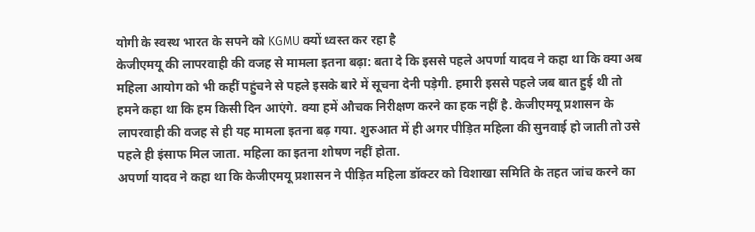योगी के स्वस्थ भारत के सपने को KGMU क्यों ध्वस्त कर रहा है
केजीएमयू की लापरवाही की वजह से मामला इतना बढ़ा: बता दे कि इससे पहले अपर्णा यादव ने कहा था कि क्या अब महिला आयोग को भी कहीं पहुंचने से पहले इसके बारे में सूचना देनी पड़ेगी. हमारी इससे पहले जब बात हुई थी तो हमने कहा था कि हम किसी दिन आएंगे. क्या हमें औचक निरीक्षण करने का हक नहीं है. केजीएमयू प्रशासन के लापरवाही की वजह से ही यह मामला इतना बढ़ गया. शुरुआत में ही अगर पीड़ित महिला की सुनवाई हो जाती तो उसे पहले ही इंसाफ मिल जाता. महिला का इतना शोषण नहीं होता.
अपर्णा यादव ने कहा था कि केजीएमयू प्रशासन ने पीड़ित महिला डॉक्टर को विशाखा समिति के तहत जांच करने का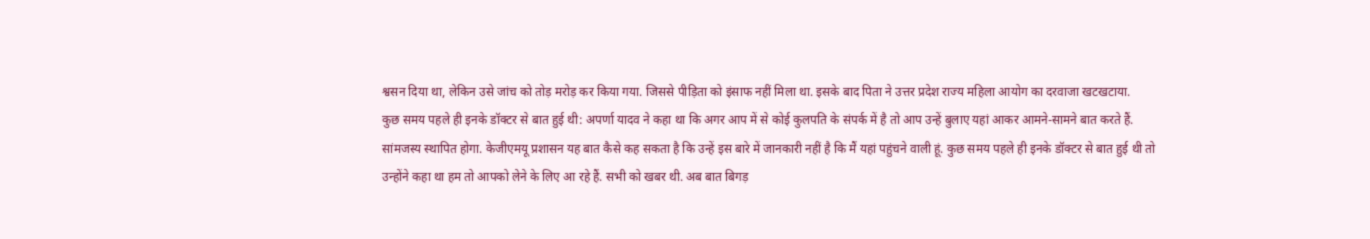श्वसन दिया था, लेकिन उसे जांच को तोड़ मरोड़ कर किया गया. जिससे पीड़िता को इंसाफ नहीं मिला था. इसके बाद पिता ने उत्तर प्रदेश राज्य महिला आयोग का दरवाजा खटखटाया.
कुछ समय पहले ही इनके डॉक्टर से बात हुई थी: अपर्णा यादव ने कहा था कि अगर आप में से कोई कुलपति के संपर्क में है तो आप उन्हें बुलाए यहां आकर आमने-सामने बात करते हैं. सांमजस्य स्थापित होगा. केजीएमयू प्रशासन यह बात कैसे कह सकता है कि उन्हें इस बारे में जानकारी नहीं है कि मैं यहां पहुंचने वाली हूं. कुछ समय पहले ही इनके डॉक्टर से बात हुई थी तो उन्होंने कहा था हम तो आपको लेने के लिए आ रहे हैं. सभी को खबर थी. अब बात बिगड़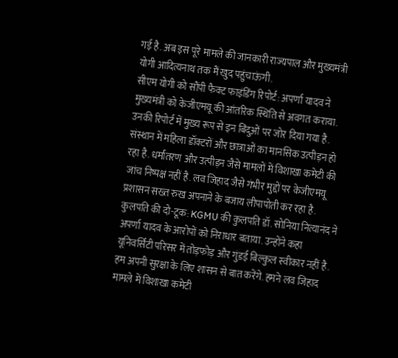गई है. अब इस पूरे मामले की जानकारी राज्यपाल और मुख्यमंत्री योगी आदित्यनाथ तक मैं खुद पहुंचाऊंगी.
सीएम योगी को सौंपी फैक्ट फाइंडिंग रिपोर्ट: अपर्णा यादव ने मुख्यमंत्री को केजीएमयू की आंतरिक स्थिति से अवगत कराया. उनकी रिपोर्ट में मुख्य रूप से इन बिंदुओं पर जोर दिया गया है. संस्थान में महिला डॉक्टरों और छात्राओं का मानसिक उत्पीड़न हो रहा है. धर्मांतरण और उत्पीड़न जैसे मामलों में विशाखा कमेटी की जांच निष्पक्ष नहीं है. लव जिहाद जैसे गंभीर मुद्दों पर केजीएमयू प्रशासन सख्त रुख अपनाने के बजाय लीपापोती कर रहा है.
कुलपति की दो-टूक: KGMU की कुलपति डॉ. सोनिया नित्यानंद ने अपर्णा यादव के आरोपों को निराधार बताया. उन्होंने कहा यूनिवर्सिटी परिसर में तोड़फोड़ और गुंडई बिल्कुल स्वीकार नहीं है. हम अपनी सुरक्षा के लिए शासन से बात करेंगे. हमने लव जिहाद मामले में विशाखा कमेटी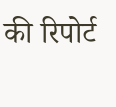की रिपोर्ट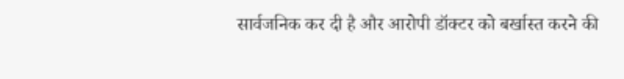सार्वजनिक कर दी है और आरोपी डॉक्टर को बर्खास्त करने की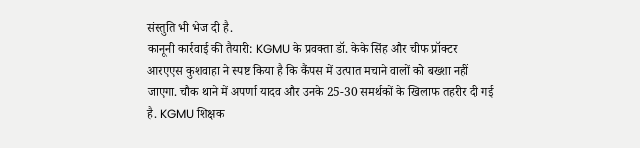संस्तुति भी भेज दी है.
कानूनी कार्रवाई की तैयारी: KGMU के प्रवक्ता डॉ. केके सिंह और चीफ प्रॉक्टर आरएएस कुशवाहा ने स्पष्ट किया है कि कैंपस में उत्पात मचाने वालों को बख्शा नहीं जाएगा. चौक थाने में अपर्णा यादव और उनके 25-30 समर्थकों के खिलाफ तहरीर दी गई है. KGMU शिक्षक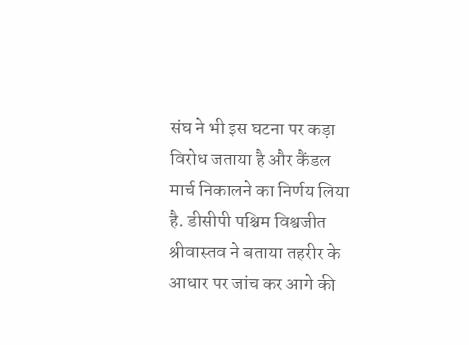संघ ने भी इस घटना पर कड़ा विरोध जताया है और कैंडल मार्च निकालने का निर्णय लिया है. डीसीपी पश्चिम विश्वजीत श्रीवास्तव ने बताया तहरीर के आधार पर जांच कर आगे की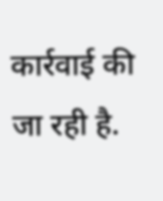कार्रवाई की जा रही है.